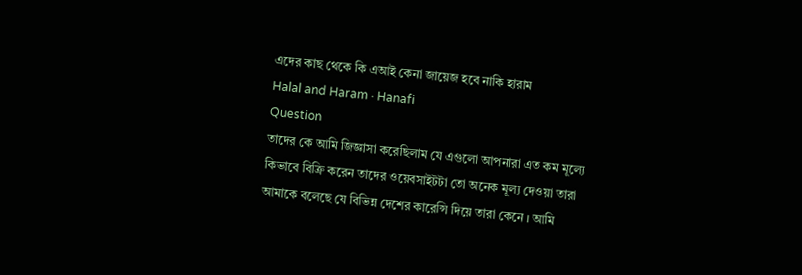এদের কাছ থেকে কি এআই কেনা জায়েজ হবে নাকি হারাম
Halal and Haram · Hanafi
Question
তাদের কে আমি জিজ্ঞাসা করেছিলাম যে এগুলো আপনারা এত কম মূল্যে কিভাবে বিক্রি করেন তাদের ওয়েবসাইটটা তো অনেক মূল্য দেওয়া তারা আমাকে বলেছে যে বিভিন্ন দেশের কারেন্সি দিয়ে তারা কেনে । আমি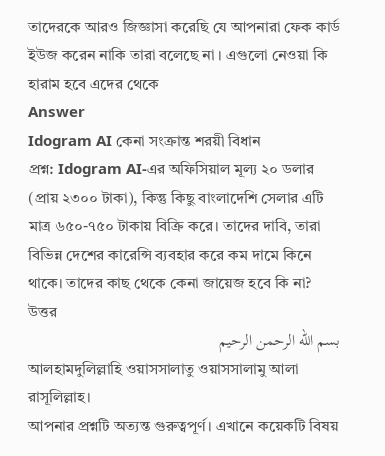তাদেরকে আরও জিজ্ঞাসা করেছি যে আপনারা ফেক কার্ড ইউজ করেন নাকি তারা বলেছে না । এগুলো নেওয়া কি হারাম হবে এদের থেকে
Answer
Idogram AI কেনা সংক্রান্ত শরয়ী বিধান
প্রশ্ন: Idogram AI-এর অফিসিয়াল মূল্য ২০ ডলার (প্রায় ২৩০০ টাকা), কিন্তু কিছু বাংলাদেশি সেলার এটি মাত্র ৬৫০-৭৫০ টাকায় বিক্রি করে। তাদের দাবি, তারা বিভিন্ন দেশের কারেন্সি ব্যবহার করে কম দামে কিনে থাকে। তাদের কাছ থেকে কেনা জায়েজ হবে কি না?
উত্তর
بسم الله الرحمن الرحيم
আলহামদুলিল্লাহি ওয়াসসালাতু ওয়াসসালামু আলা রাসূলিল্লাহ।
আপনার প্রশ্নটি অত্যন্ত গুরুত্বপূর্ণ। এখানে কয়েকটি বিষয়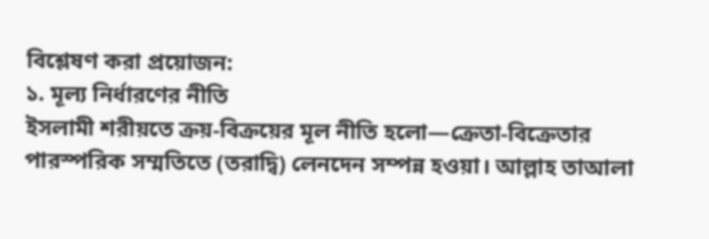বিশ্লেষণ করা প্রয়োজন:
১. মূল্য নির্ধারণের নীতি
ইসলামী শরীয়তে ক্রয়-বিক্রয়ের মূল নীতি হলো—ক্রেতা-বিক্রেতার পারস্পরিক সম্মতিতে (তরাদ্বি) লেনদেন সম্পন্ন হওয়া। আল্লাহ তাআলা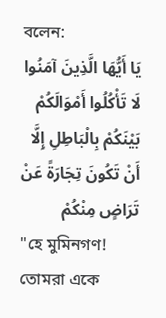বলেন:
يَا أَيُّهَا الَّذِينَ آمَنُوا لَا تَأْكُلُوا أَمْوَالَكُمْ بَيْنَكُمْ بِالْبَاطِلِ إِلَّا أَنْ تَكُونَ تِجَارَةً عَنْ تَرَاضٍ مِنْكُمْ
"হে মুমিনগণ! তোমরা একে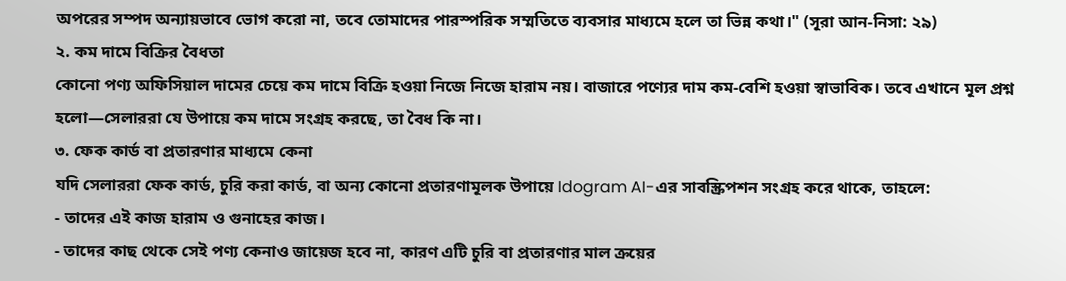অপরের সম্পদ অন্যায়ভাবে ভোগ করো না, তবে তোমাদের পারস্পরিক সম্মতিতে ব্যবসার মাধ্যমে হলে তা ভিন্ন কথা।" (সূরা আন-নিসা: ২৯)
২. কম দামে বিক্রির বৈধতা
কোনো পণ্য অফিসিয়াল দামের চেয়ে কম দামে বিক্রি হওয়া নিজে নিজে হারাম নয়। বাজারে পণ্যের দাম কম-বেশি হওয়া স্বাভাবিক। তবে এখানে মূল প্রশ্ন হলো—সেলাররা যে উপায়ে কম দামে সংগ্রহ করছে, তা বৈধ কি না।
৩. ফেক কার্ড বা প্রতারণার মাধ্যমে কেনা
যদি সেলাররা ফেক কার্ড, চুরি করা কার্ড, বা অন্য কোনো প্রতারণামূলক উপায়ে Idogram AI-এর সাবস্ক্রিপশন সংগ্রহ করে থাকে, তাহলে:
- তাদের এই কাজ হারাম ও গুনাহের কাজ।
- তাদের কাছ থেকে সেই পণ্য কেনাও জায়েজ হবে না, কারণ এটি চুরি বা প্রতারণার মাল ক্রয়ের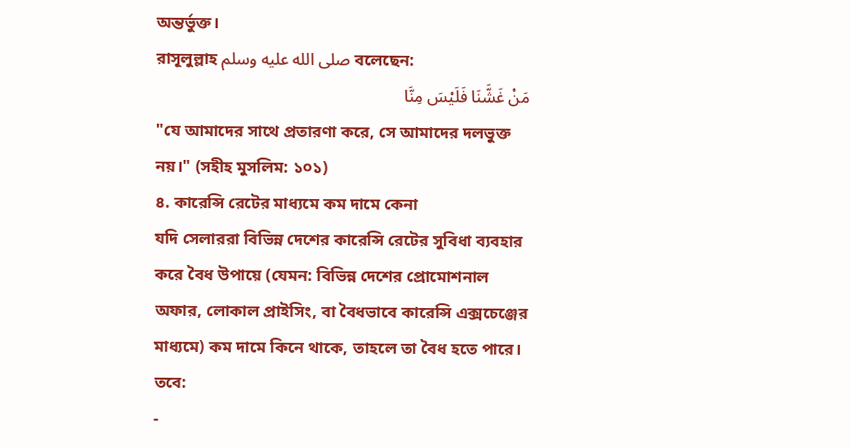অন্তর্ভুক্ত।
রাসূলুল্লাহ صلى الله عليه وسلم বলেছেন:
مَنْ غَشَّنَا فَلَيْسَ مِنَّا
"যে আমাদের সাথে প্রতারণা করে, সে আমাদের দলভুক্ত নয়।" (সহীহ মুসলিম: ১০১)
৪. কারেন্সি রেটের মাধ্যমে কম দামে কেনা
যদি সেলাররা বিভিন্ন দেশের কারেন্সি রেটের সুবিধা ব্যবহার করে বৈধ উপায়ে (যেমন: বিভিন্ন দেশের প্রোমোশনাল অফার, লোকাল প্রাইসিং, বা বৈধভাবে কারেন্সি এক্সচেঞ্জের মাধ্যমে) কম দামে কিনে থাকে, তাহলে তা বৈধ হতে পারে। তবে:
-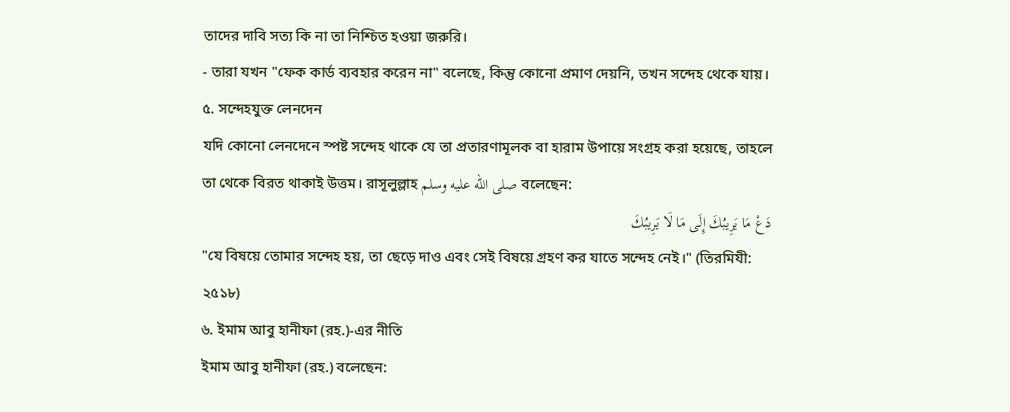তাদের দাবি সত্য কি না তা নিশ্চিত হওয়া জরুরি।
- তারা যখন "ফেক কার্ড ব্যবহার করেন না" বলেছে, কিন্তু কোনো প্রমাণ দেয়নি, তখন সন্দেহ থেকে যায়।
৫. সন্দেহযুক্ত লেনদেন
যদি কোনো লেনদেনে স্পষ্ট সন্দেহ থাকে যে তা প্রতারণামূলক বা হারাম উপায়ে সংগ্রহ করা হয়েছে, তাহলে তা থেকে বিরত থাকাই উত্তম। রাসূলুল্লাহ صلى الله عليه وسلم বলেছেন:
دَعْ مَا يَرِيبُكَ إِلَى مَا لَا يَرِيبُكَ
"যে বিষয়ে তোমার সন্দেহ হয়, তা ছেড়ে দাও এবং সেই বিষয়ে গ্রহণ কর যাতে সন্দেহ নেই।" (তিরমিযী: ২৫১৮)
৬. ইমাম আবু হানীফা (রহ.)-এর নীতি
ইমাম আবু হানীফা (রহ.) বলেছেন: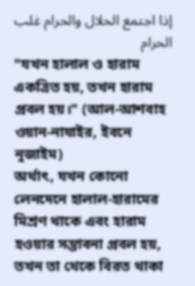إذا اجتمع الحلال والحرام غلب الحرام
"যখন হালাল ও হারাম একত্রিত হয়, তখন হারাম প্রবল হয়।" (আল-আশবাহ ওয়ান-নাযাইর, ইবনে নুজাইম)
অর্থাৎ, যখন কোনো লেনদেনে হালাল-হারামের মিশ্রণ থাকে এবং হারাম হওয়ার সম্ভাবনা প্রবল হয়, তখন তা থেকে বিরত থাকা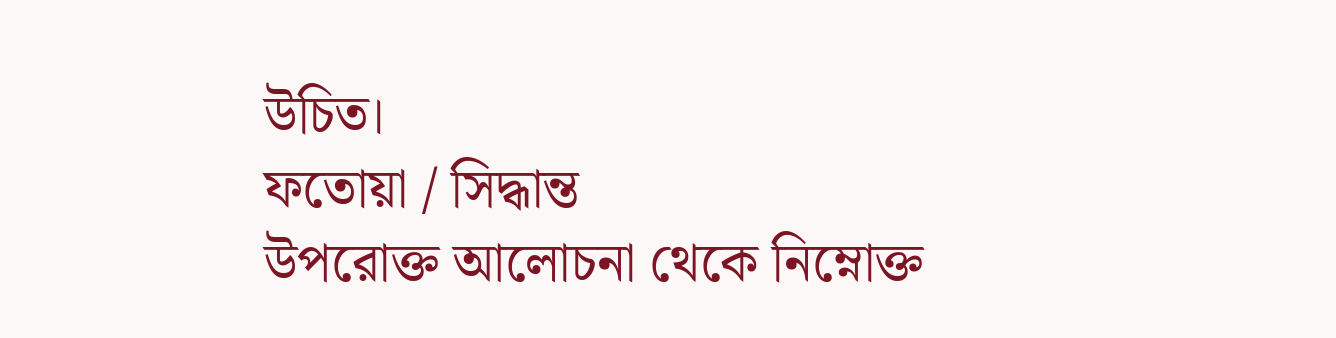উচিত।
ফতোয়া / সিদ্ধান্ত
উপরোক্ত আলোচনা থেকে নিম্নোক্ত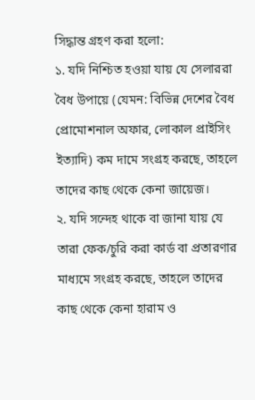সিদ্ধান্ত গ্রহণ করা হলো:
১. যদি নিশ্চিত হওয়া যায় যে সেলাররা বৈধ উপায়ে (যেমন: বিভিন্ন দেশের বৈধ প্রোমোশনাল অফার, লোকাল প্রাইসিং ইত্যাদি) কম দামে সংগ্রহ করছে, তাহলে তাদের কাছ থেকে কেনা জায়েজ।
২. যদি সন্দেহ থাকে বা জানা যায় যে তারা ফেক/চুরি করা কার্ড বা প্রতারণার মাধ্যমে সংগ্রহ করছে, তাহলে তাদের কাছ থেকে কেনা হারাম ও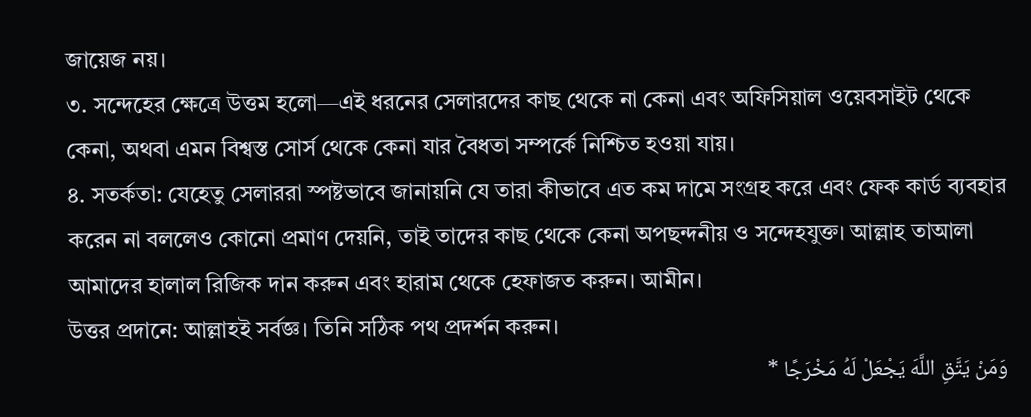জায়েজ নয়।
৩. সন্দেহের ক্ষেত্রে উত্তম হলো—এই ধরনের সেলারদের কাছ থেকে না কেনা এবং অফিসিয়াল ওয়েবসাইট থেকে কেনা, অথবা এমন বিশ্বস্ত সোর্স থেকে কেনা যার বৈধতা সম্পর্কে নিশ্চিত হওয়া যায়।
৪. সতর্কতা: যেহেতু সেলাররা স্পষ্টভাবে জানায়নি যে তারা কীভাবে এত কম দামে সংগ্রহ করে এবং ফেক কার্ড ব্যবহার করেন না বললেও কোনো প্রমাণ দেয়নি, তাই তাদের কাছ থেকে কেনা অপছন্দনীয় ও সন্দেহযুক্ত। আল্লাহ তাআলা আমাদের হালাল রিজিক দান করুন এবং হারাম থেকে হেফাজত করুন। আমীন।
উত্তর প্রদানে: আল্লাহই সর্বজ্ঞ। তিনি সঠিক পথ প্রদর্শন করুন।
وَمَنْ يَتَّقِ اللَّهَ يَجْعَلْ لَهُ مَخْرَجًا *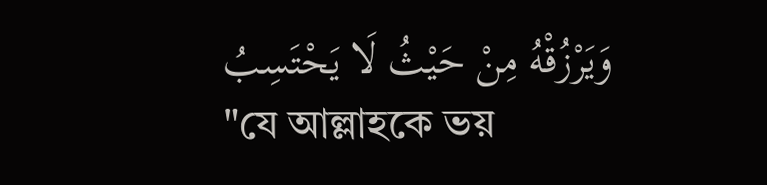وَيَرْزُقْهُ مِنْ حَيْثُ لَا يَحْتَسِبُ
"যে আল্লাহকে ভয়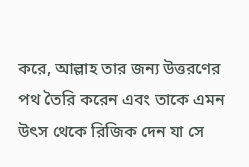করে, আল্লাহ তার জন্য উত্তরণের পথ তৈরি করেন এবং তাকে এমন উৎস থেকে রিজিক দেন যা সে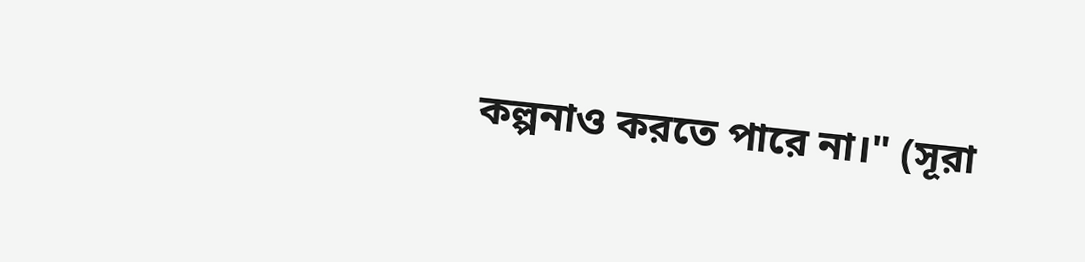কল্পনাও করতে পারে না।" (সূরা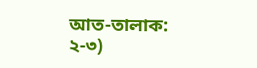আত-তালাক: ২-৩)